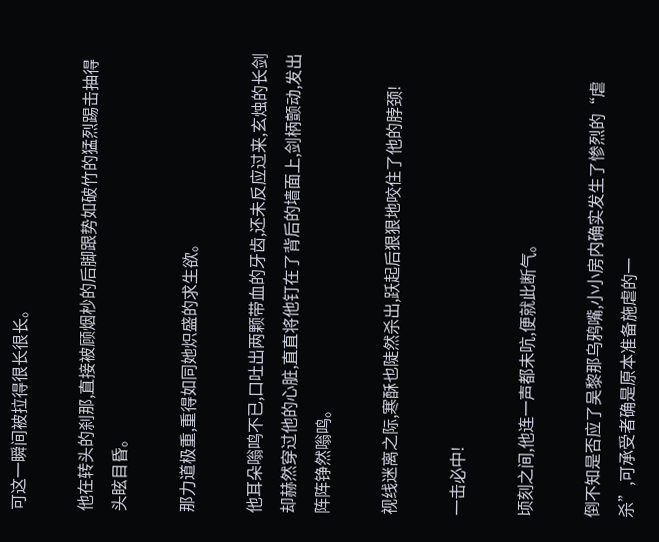可这一瞬间被拉得很长很长。

他在转头的刹那,直接被顾烟杪的后脚跟势如破竹的猛烈踢击抽得头眩目昏。

那力道极重,重得如同她炽盛的求生欲。

他耳朵嗡鸣不已,口吐出两颗带血的牙齿,还未反应过来,玄烛的长剑却赫然穿过他的心脏,直直将他钉在了背后的墙面上,剑柄颤动,发出阵阵铮然嗡鸣。

视线迷离之际,寒酥也陡然杀出,跃起后狠狠地咬住了他的脖颈!

一击必中!

顷刻之间,他连一声都未吭,便就此断气。

倒不知是否应了吴黎那乌鸦嘴,小小房内确实发生了惨烈的“虐杀”,可承受者确是原本准备施虐的一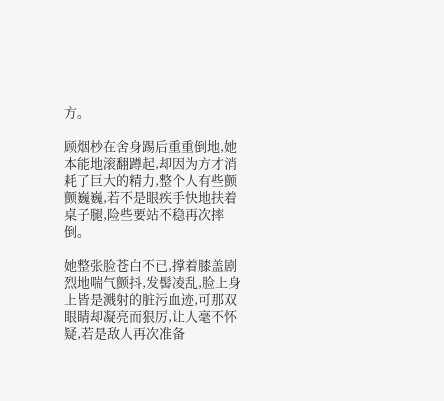方。

顾烟杪在舍身踢后重重倒地,她本能地滚翻蹲起,却因为方才消耗了巨大的精力,整个人有些颤颤巍巍,若不是眼疾手快地扶着桌子腿,险些要站不稳再次摔倒。

她整张脸苍白不已,撑着膝盖剧烈地喘气颤抖,发髻凌乱,脸上身上皆是溅射的脏污血迹,可那双眼睛却凝亮而狠厉,让人毫不怀疑,若是敌人再次准备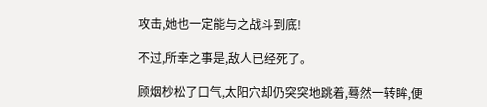攻击,她也一定能与之战斗到底!

不过,所幸之事是,敌人已经死了。

顾烟杪松了口气,太阳穴却仍突突地跳着,蓦然一转眸,便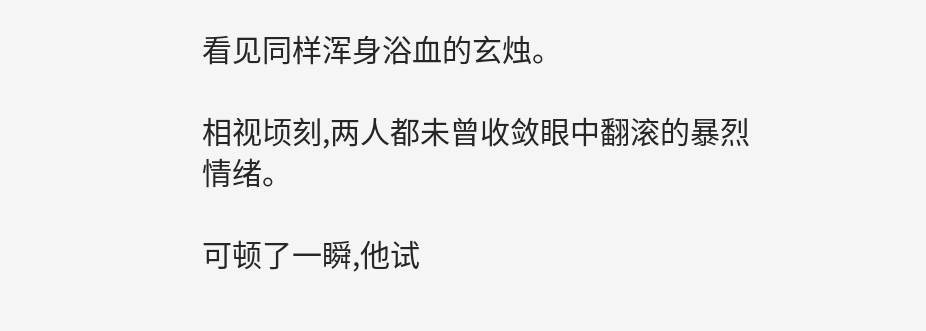看见同样浑身浴血的玄烛。

相视顷刻,两人都未曾收敛眼中翻滚的暴烈情绪。

可顿了一瞬,他试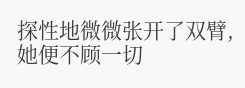探性地微微张开了双臂,她便不顾一切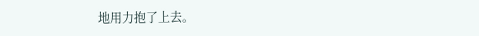地用力抱了上去。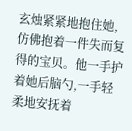玄烛紧紧地抱住她,仿佛抱着一件失而复得的宝贝。他一手护着她后脑勺,一手轻柔地安抚着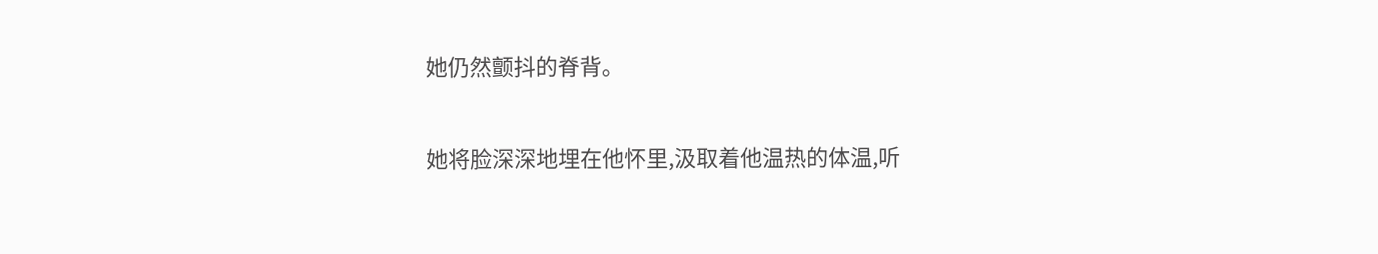她仍然颤抖的脊背。

她将脸深深地埋在他怀里,汲取着他温热的体温,听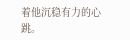着他沉稳有力的心跳。